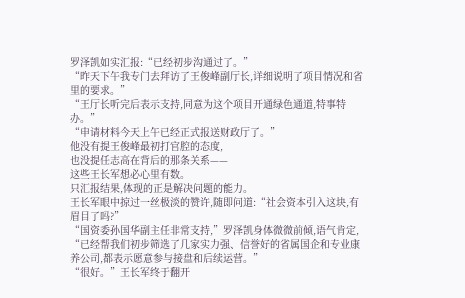罗泽凯如实汇报:“已经初步沟通过了。”
“昨天下午我专门去拜访了王俊峰副厅长,详细说明了项目情况和省里的要求。”
“王厅长听完后表示支持,同意为这个项目开通绿色通道,特事特办。”
“申请材料今天上午已经正式报送财政厅了。”
他没有提王俊峰最初打官腔的态度,
也没提任志高在背后的那条关系——
这些王长军想必心里有数。
只汇报结果,体现的正是解决问题的能力。
王长军眼中掠过一丝极淡的赞许,随即问道:“社会资本引入这块,有眉目了吗?”
“国资委孙国华副主任非常支持,”罗泽凯身体微微前倾,语气肯定,
“已经帮我们初步筛选了几家实力强、信誉好的省属国企和专业康养公司,都表示愿意参与接盘和后续运营。”
“很好。”王长军终于翻开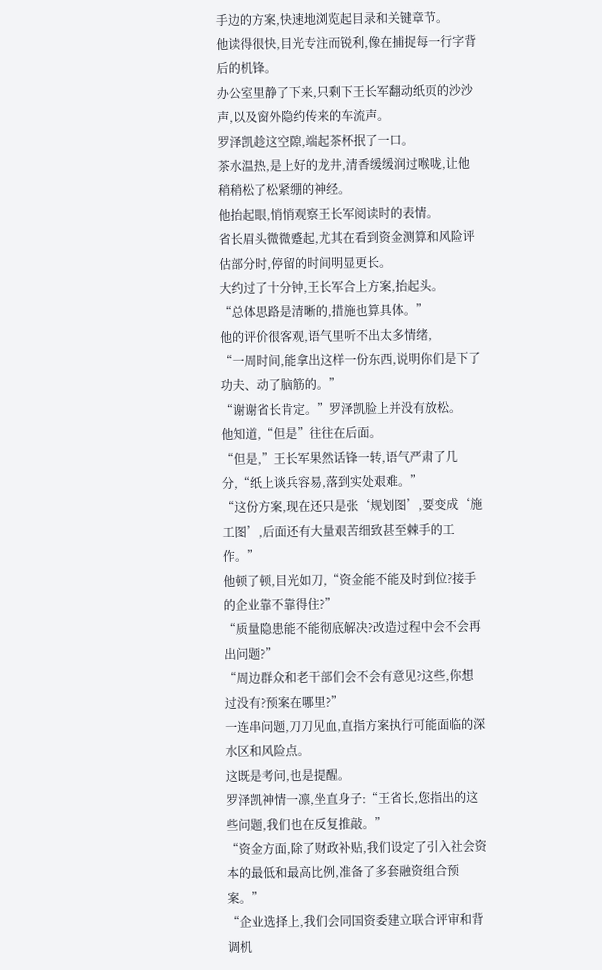手边的方案,快速地浏览起目录和关键章节。
他读得很快,目光专注而锐利,像在捕捉每一行字背后的机锋。
办公室里静了下来,只剩下王长军翻动纸页的沙沙声,以及窗外隐约传来的车流声。
罗泽凯趁这空隙,端起茶杯抿了一口。
茶水温热,是上好的龙井,清香缓缓润过喉咙,让他稍稍松了松紧绷的神经。
他抬起眼,悄悄观察王长军阅读时的表情。
省长眉头微微蹙起,尤其在看到资金测算和风险评估部分时,停留的时间明显更长。
大约过了十分钟,王长军合上方案,抬起头。
“总体思路是清晰的,措施也算具体。”
他的评价很客观,语气里听不出太多情绪,
“一周时间,能拿出这样一份东西,说明你们是下了功夫、动了脑筋的。”
“谢谢省长肯定。”罗泽凯脸上并没有放松。
他知道,“但是”往往在后面。
“但是,”王长军果然话锋一转,语气严肃了几分,“纸上谈兵容易,落到实处艰难。”
“这份方案,现在还只是张‘规划图’,要变成‘施工图’,后面还有大量艰苦细致甚至棘手的工作。”
他顿了顿,目光如刀,“资金能不能及时到位?接手的企业靠不靠得住?”
“质量隐患能不能彻底解决?改造过程中会不会再出问题?”
“周边群众和老干部们会不会有意见?这些,你想过没有?预案在哪里?”
一连串问题,刀刀见血,直指方案执行可能面临的深水区和风险点。
这既是考问,也是提醒。
罗泽凯神情一凛,坐直身子:“王省长,您指出的这些问题,我们也在反复推敲。”
“资金方面,除了财政补贴,我们设定了引入社会资本的最低和最高比例,准备了多套融资组合预案。”
“企业选择上,我们会同国资委建立联合评审和背调机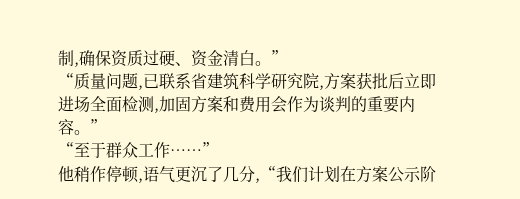制,确保资质过硬、资金清白。”
“质量问题,已联系省建筑科学研究院,方案获批后立即进场全面检测,加固方案和费用会作为谈判的重要内容。”
“至于群众工作……”
他稍作停顿,语气更沉了几分,“我们计划在方案公示阶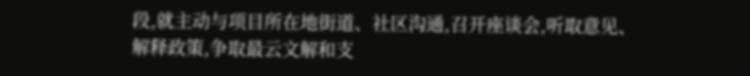段,就主动与项目所在地街道、社区沟通,召开座谈会,听取意见、解释政策,争取最云文解和支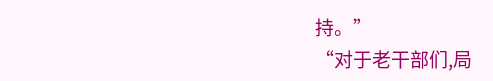持。”
“对于老干部们,局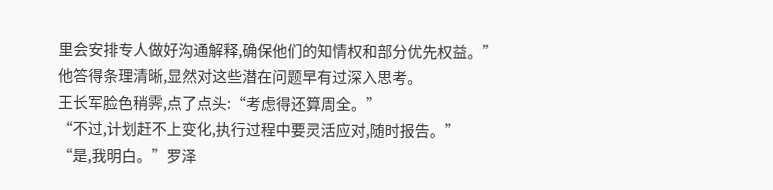里会安排专人做好沟通解释,确保他们的知情权和部分优先权益。”
他答得条理清晰,显然对这些潜在问题早有过深入思考。
王长军脸色稍霁,点了点头:“考虑得还算周全。”
“不过,计划赶不上变化,执行过程中要灵活应对,随时报告。”
“是,我明白。”罗泽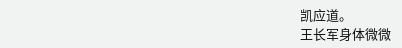凯应道。
王长军身体微微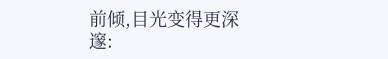前倾,目光变得更深邃: